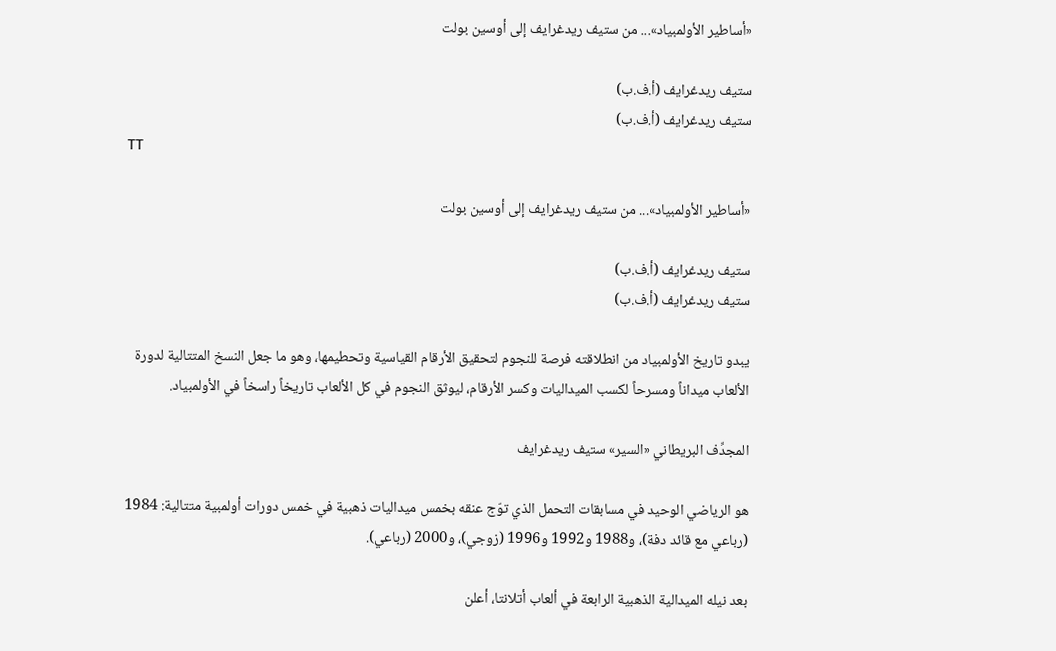«أساطير الأولمبياد»... من ستيف ريدغرايف إلى أوسين بولت

ستيف ريدغرايف (أ.ف.ب)
ستيف ريدغرايف (أ.ف.ب)
TT

«أساطير الأولمبياد»... من ستيف ريدغرايف إلى أوسين بولت

ستيف ريدغرايف (أ.ف.ب)
ستيف ريدغرايف (أ.ف.ب)

يبدو تاريخ الأولمبياد من انطلاقته فرصة للنجوم لتحقيق الأرقام القياسية وتحطيمها، وهو ما جعل النسخ المتتالية لدورة الألعاب ميداناً ومسرحاً لكسب الميداليات وكسر الأرقام، ليوثق النجوم في كل الألعاب تاريخاً راسخاً في الأولمبياد.

المجدِّف البريطاني «السير» ستيف ريدغرايف

هو الرياضي الوحيد في مسابقات التحمل الذي توّج عنقه بخمس ميداليات ذهبية في خمس دورات أولمبية متتالية: 1984 (رباعي مع قائد دفة)، و1988 و1992 و1996 (زوجي)، و2000 (رباعي).

بعد نيله الميدالية الذهبية الرابعة في ألعاب أتلانتا، أعلن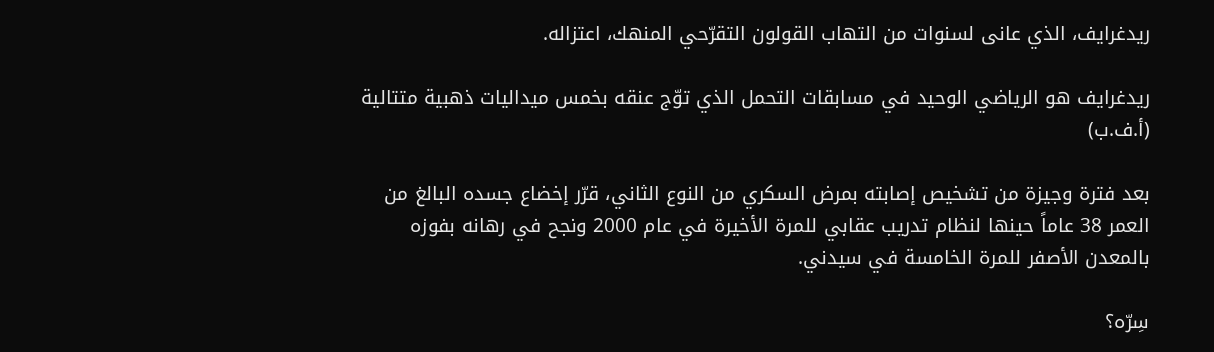ريدغرايف، الذي عانى لسنوات من التهاب القولون التقرّحي المنهك، اعتزاله.

ريدغرايف هو الرياضي الوحيد في مسابقات التحمل الذي توّج عنقه بخمس ميداليات ذهبية متتالية (أ.ف.ب)

بعد فترة وجيزة من تشخيص إصابته بمرض السكري من النوع الثاني، قرّر إخضاع جسده البالغ من العمر 38 عاماً حينها لنظام تدريب عقابي للمرة الأخيرة في عام 2000 ونجح في رهانه بفوزه بالمعدن الأصفر للمرة الخامسة في سيدني.

سِرّه؟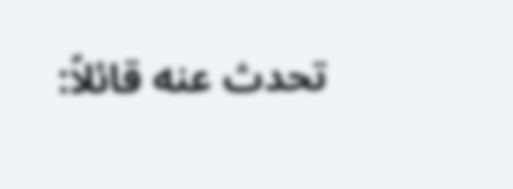تحدث عنه قائلاً: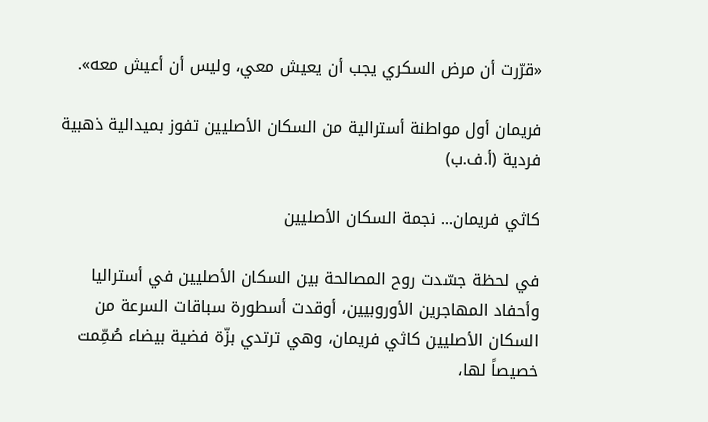«قرّرت أن مرض السكري يجب أن يعيش معي، وليس أن أعيش معه».

فريمان أول مواطنة أسترالية من السكان الأصليين تفوز بميدالية ذهبية فردية (أ.ف.ب)

كاثي فريمان... نجمة السكان الأصليين

في لحظة جسّدت روح المصالحة بين السكان الأصليين في أستراليا وأحفاد المهاجرين الأوروبيين، أوقدت أسطورة سباقات السرعة من السكان الأصليين كاثي فريمان، وهي ترتدي بزّة فضية بيضاء صُمِّمت خصيصاً لها،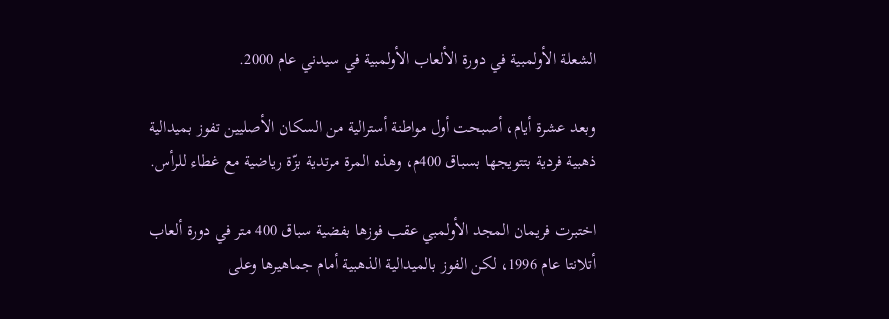الشعلة الأولمبية في دورة الألعاب الأولمبية في سيدني عام 2000.

وبعد عشرة أيام، أصبحت أول مواطنة أسترالية من السكان الأصليين تفوز بميدالية ذهبية فردية بتتويجها بسباق 400م، وهذه المرة مرتدية بزّة رياضية مع غطاء للرأس.

اختبرت فريمان المجد الأولمبي عقب فوزها بفضية سباق 400 متر في دورة ألعاب أتلانتا عام 1996، لكن الفوز بالميدالية الذهبية أمام جماهيرها وعلى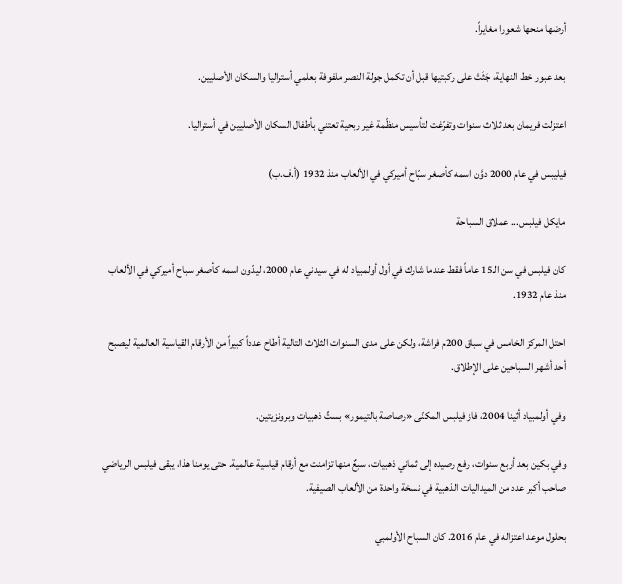أرضها منحها شعورا مغايراً.

بعد عبور خط النهاية، جَثَتْ على ركبتيها قبل أن تكمل جولة النصر ملفوفة بعلمي أستراليا والسكان الأصليين.

اعتزلت فريمان بعد ثلاث سنوات وتفرّغت لتأسيس منظّمة غير ربحية تعتني بأطفال السكان الأصليين في أستراليا.

فيليبس في عام 2000 دوَّن اسمه كأصغر سبّاح أميركي في الألعاب منذ 1932 (أ.ف.ب)

مايكل فيلبس... عملاق السباحة

كان فيلبس في سن الـ15 عاماً فقط عندما شارك في أول أولمبياد له في سيدني عام 2000، ليدّون اسمه كأصغر سباح أميركي في الألعاب منذ عام 1932.

احتل المركز الخامس في سباق 200م فراشة، ولكن على مدى السنوات الثلاث التالية أطاح عدداً كبيراً من الأرقام القياسية العالمية ليصبح أحد أشهر السباحين على الإطلاق.

وفي أولمبياد أثينا 2004، فاز فيلبس المكنّى «رصاصة بالتيمور» بستِّ ذهبيات وبرونزيتين.

وفي بكين بعد أربع سنوات، رفع رصيده إلى ثماني ذهبيات، سبعٌ منها تزامنت مع أرقام قياسية عالمية. حتى يومنا هذا، يبقى فيلبس الرياضي صاحب أكبر عدد من الميداليات الذهبية في نسخة واحدة من الألعاب الصيفية.

بحلول موعد اعتزاله في عام 2016. كان السباح الأولمبي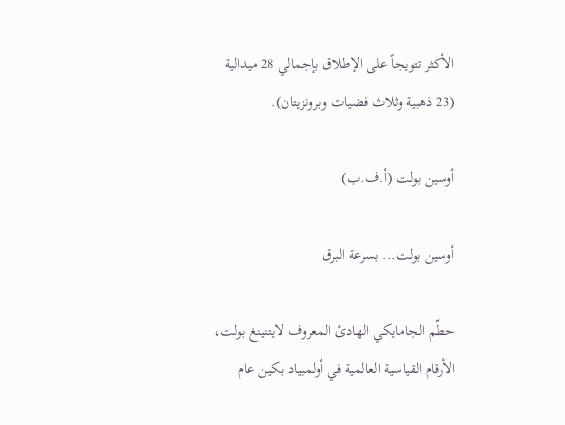الأكثر تتويجاً على الإطلاق بإجمالي 28 ميدالية (23 ذهبية وثلاث فضيات وبرونزيتان).

أوسين بولت (أ.ف.ب)

أوسين بولت... بسرعة البرق

حطّم الجامايكي الهادئ المعروف لايتنينغ بولت، الأرقام القياسية العالمية في أولمبياد بكين عام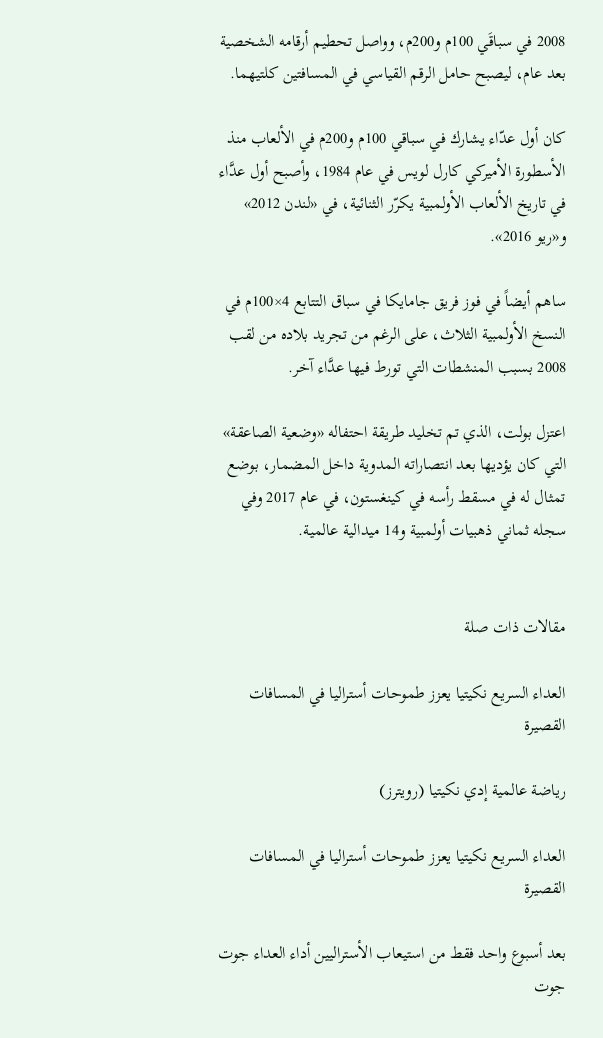2008 في سباقَي 100م و200م، وواصل تحطيم أرقامه الشخصية بعد عام، ليصبح حامل الرقم القياسي في المسافتين كلتيهما.

كان أول عدّاء يشارك في سباقي 100م و200م في الألعاب منذ الأسطورة الأميركي كارل لويس في عام 1984، وأصبح أول عدَّاء في تاريخ الألعاب الأولمبية يكرّر الثنائية، في «لندن 2012» و«ريو 2016».

ساهم أيضاً في فوز فريق جامايكا في سباق التتابع 4×100م في النسخ الأولمبية الثلاث، على الرغم من تجريد بلاده من لقب 2008 بسبب المنشطات التي تورط فيها عدَّاء آخر.

اعتزل بولت، الذي تم تخليد طريقة احتفاله «وضعية الصاعقة» التي كان يؤديها بعد انتصاراته المدوية داخل المضمار، بوضع تمثال له في مسقط رأسه في كينغستون، في عام 2017 وفي سجله ثماني ذهبيات أولمبية و14 ميدالية عالمية.


مقالات ذات صلة

العداء السريع نكيتيا يعزز طموحات أستراليا في المسافات القصيرة

رياضة عالمية إدي نكيتيا (رويترز)

العداء السريع نكيتيا يعزز طموحات أستراليا في المسافات القصيرة

بعد أسبوع واحد فقط من استيعاب الأستراليين أداء العداء جوت جوت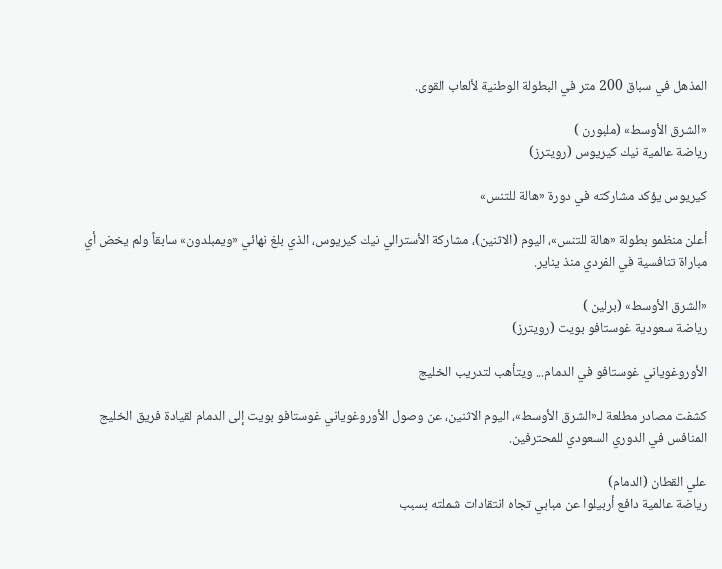المذهل في سباق 200 متر في البطولة الوطنية لألعاب القوى.

«الشرق الأوسط» (ملبورن )
رياضة عالمية نيك كيريوس (رويترز)

كيريوس يؤكد مشاركته في دورة «هالة للتنس»

أعلن منظمو بطولة «هالة للتنس»، اليوم (الاثنين)، مشاركة الأسترالي نيك كيريوس، الذي بلغ نهائي «ويمبلدون» سابقاً ولم يخض أي مباراة تنافسية في الفردي منذ يناير.

«الشرق الأوسط» (برلين )
رياضة سعودية غوستافو بويت (رويترز)

الأوروغوياني غوستافو في الدمام... ويتأهب لتدريب الخليج

كشفت مصادر مطلعة لـ«الشرق الأوسط»، اليوم الاثنين، عن وصول الأوروغوياني غوستافو بويت إلى الدمام لقيادة فريق الخليج المنافس في الدوري السعودي للمحترفين.

علي القطان (الدمام)
رياضة عالمية دافع أربيلوا عن مبابي تجاه انتقادات شملته بسبب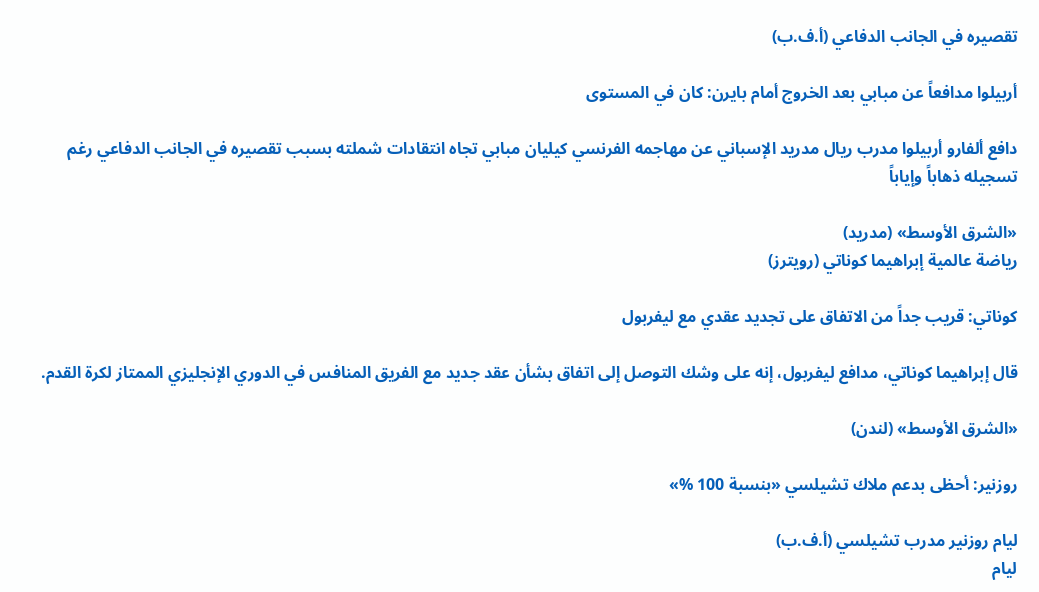تقصيره في الجانب الدفاعي (أ.ف.ب)

أربيلوا مدافعاً عن مبابي بعد الخروج أمام بايرن: كان في المستوى

دافع ألفارو أربيلوا مدرب ريال مدريد الإسباني عن مهاجمه الفرنسي كيليان مبابي تجاه انتقادات شملته بسبب تقصيره في الجانب الدفاعي رغم تسجيله ذهاباً وإياباً

«الشرق الأوسط» (مدريد)
رياضة عالمية إبراهيما كوناتي (رويترز)

كوناتي: قريب جداً من الاتفاق على تجديد عقدي مع ليفربول

قال إبراهيما كوناتي، مدافع ليفربول، إنه على وشك التوصل إلى اتفاق بشأن عقد جديد مع الفريق المنافس في الدوري الإنجليزي الممتاز لكرة القدم.

«الشرق الأوسط» (لندن)

روزنير: أحظى بدعم ملاك تشيلسي «بنسبة 100 %»

ليام روزنير مدرب تشيلسي (أ.ف.ب)
ليام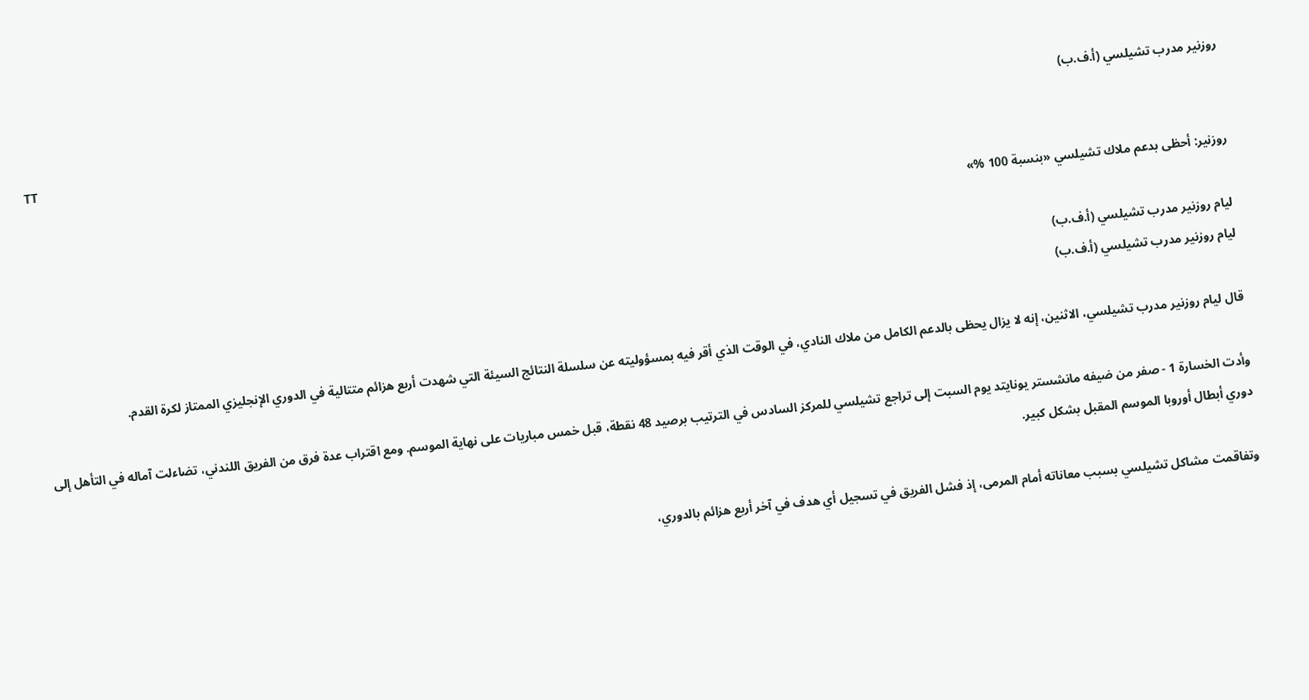روزنير مدرب تشيلسي (أ.ف.ب)
TT

روزنير: أحظى بدعم ملاك تشيلسي «بنسبة 100 %»

ليام روزنير مدرب تشيلسي (أ.ف.ب)
ليام روزنير مدرب تشيلسي (أ.ف.ب)

قال ليام روزنير مدرب تشيلسي، الاثنين، إنه لا يزال يحظى بالدعم الكامل من ملاك النادي، في الوقت الذي أقر فيه بمسؤوليته عن سلسلة النتائج السيئة التي شهدت أربع هزائم متتالية في الدوري الإنجليزي الممتاز لكرة القدم.

وأدت الخسارة 1 - صفر من ضيفه مانشستر يونايتد يوم السبت إلى تراجع تشيلسي للمركز السادس في الترتيب برصيد 48 نقطة، قبل خمس مباريات على نهاية الموسم. ومع اقتراب عدة فرق من الفريق اللندني، تضاءلت آماله في التأهل إلى دوري أبطال أوروبا الموسم المقبل بشكل كبير.

وتفاقمت مشاكل تشيلسي بسبب معاناته أمام المرمى، إذ فشل الفريق في تسجيل أي هدف في آخر أربع هزائم بالدوري،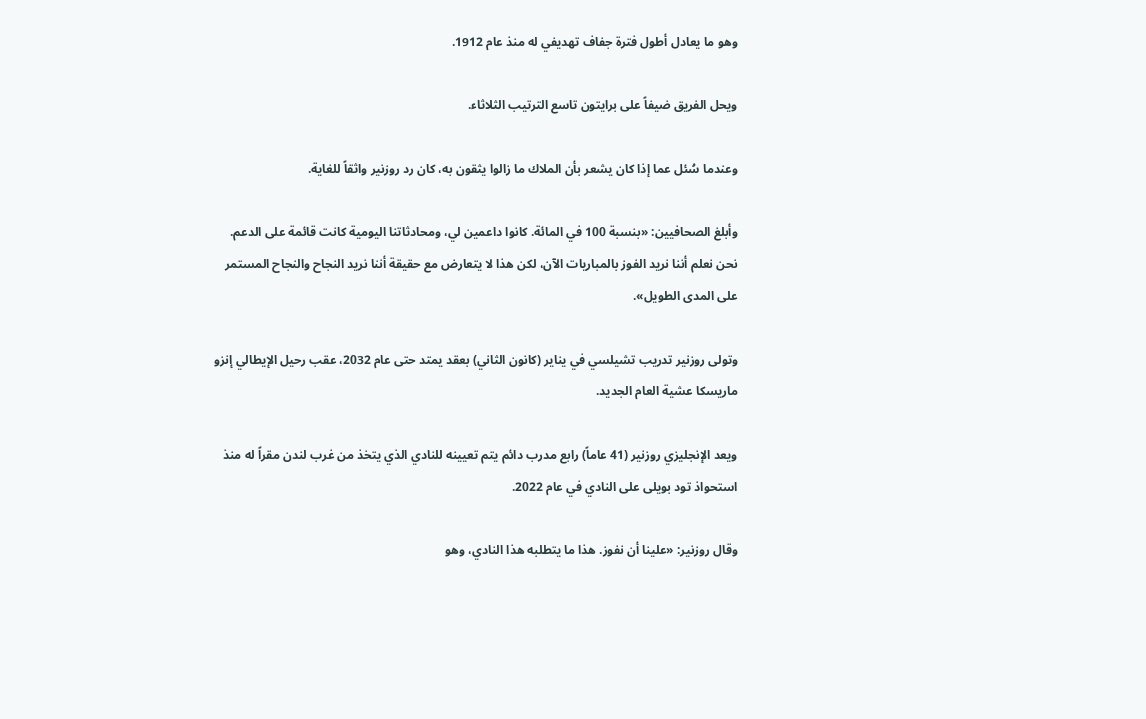وهو ما يعادل أطول فترة جفاف تهديفي له منذ عام 1912.

ويحل الفريق ضيفاً على برايتون تاسع الترتيب الثلاثاء.

وعندما سُئل عما إذا كان يشعر بأن الملاك ما زالوا يثقون به، كان رد روزنير واثقاً للغاية.

وأبلغ الصحافيين: «بنسبة 100 في المائة. كانوا داعمين لي، ومحادثاتنا اليومية كانت قائمة على الدعم. نحن نعلم أننا نريد الفوز بالمباريات الآن، لكن هذا لا يتعارض مع حقيقة أننا نريد النجاح والنجاح المستمر على المدى الطويل».

وتولى روزنير تدريب تشيلسي في يناير (كانون الثاني) بعقد يمتد حتى عام 2032، عقب رحيل الإيطالي إنزو ماريسكا عشية العام الجديد.

ويعد الإنجليزي روزنير (41 عاماً) رابع مدرب دائم يتم تعيينه للنادي الذي يتخذ من غرب لندن مقراً له منذ استحواذ تود بويلى على النادي في عام 2022.

وقال روزنير: «علينا أن نفوز. هذا ما يتطلبه هذا النادي، وهو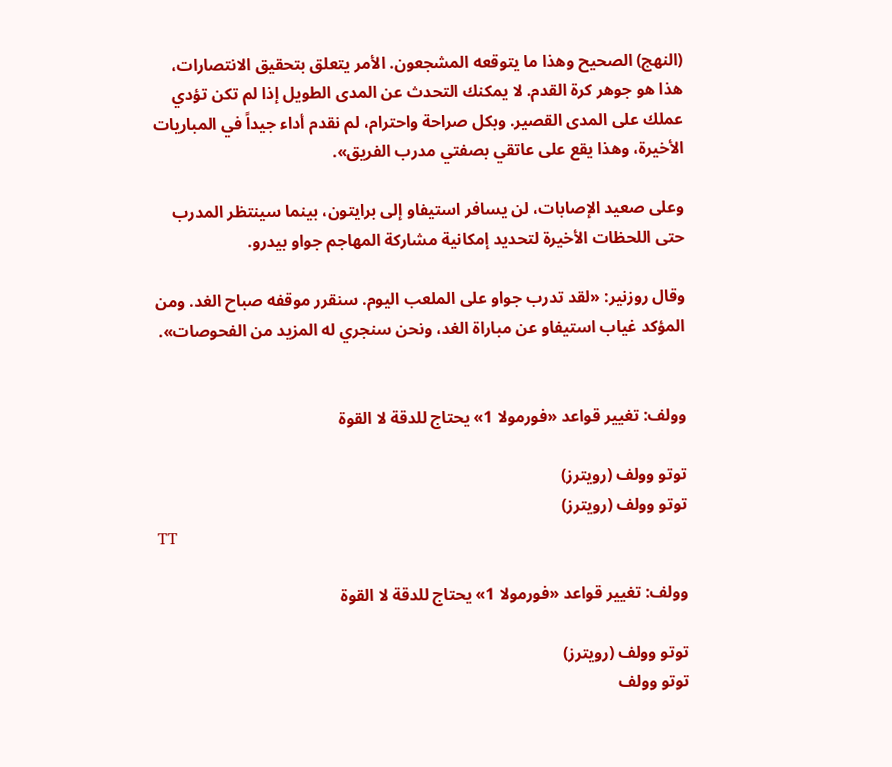(النهج) الصحيح وهذا ما يتوقعه المشجعون. الأمر يتعلق بتحقيق الانتصارات، هذا هو جوهر كرة القدم. لا يمكنك التحدث عن المدى الطويل إذا لم تكن تؤدي عملك على المدى القصير. وبكل صراحة واحترام، لم نقدم أداء جيداً في المباريات الأخيرة، وهذا يقع على عاتقي بصفتي مدرب الفريق».

وعلى صعيد الإصابات، لن يسافر استيفاو إلى برايتون، بينما سينتظر المدرب حتى اللحظات الأخيرة لتحديد إمكانية مشاركة المهاجم جواو بيدرو.

وقال روزنير: «لقد تدرب جواو على الملعب اليوم. سنقرر موقفه صباح الغد. ومن المؤكد غياب استيفاو عن مباراة الغد، ونحن سنجري له المزيد من الفحوصات».


وولف: تغيير قواعد «فورمولا 1» يحتاج للدقة لا القوة

توتو وولف (رويترز)
توتو وولف (رويترز)
TT

وولف: تغيير قواعد «فورمولا 1» يحتاج للدقة لا القوة

توتو وولف (رويترز)
توتو وولف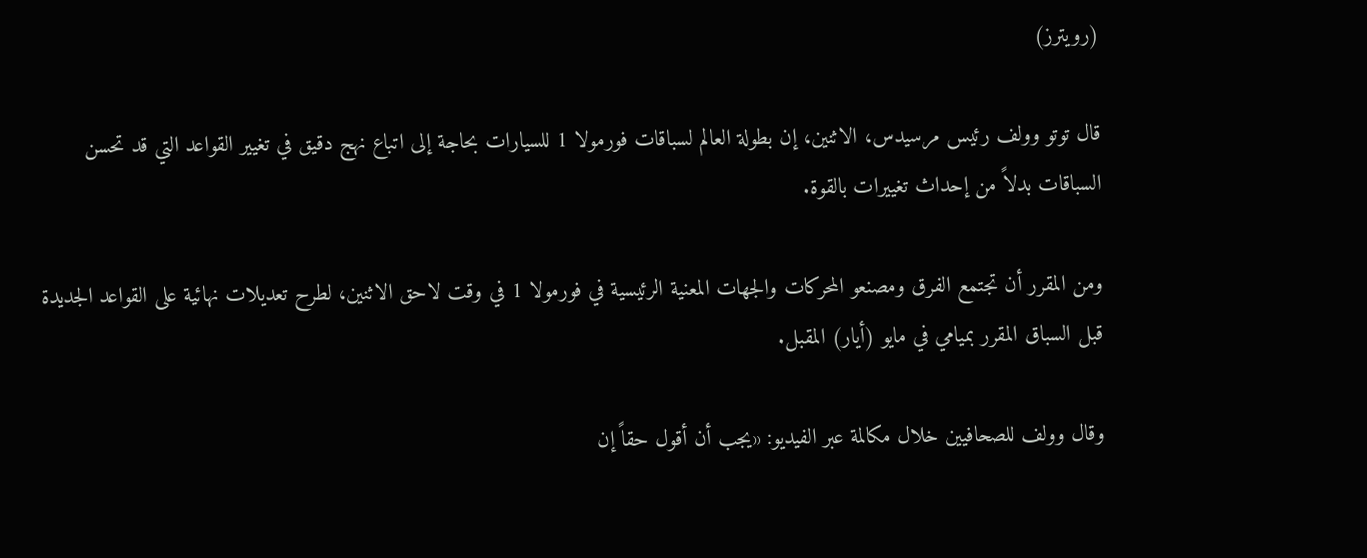(رويترز)

قال توتو وولف رئيس مرسيدس، الاثنين، إن بطولة العالم لسباقات فورمولا 1 للسيارات بحاجة إلى اتباع نهج دقيق في تغيير القواعد التي قد تحسن السباقات بدلاً من إحداث تغييرات بالقوة.

ومن المقرر أن تجتمع الفرق ومصنعو المحركات والجهات المعنية الرئيسية في فورمولا 1 في وقت لاحق الاثنين، لطرح تعديلات نهائية على القواعد الجديدة قبل السباق المقرر بميامي في مايو (أيار) المقبل.

وقال وولف للصحافيين خلال مكالمة عبر الفيديو: «يجب أن أقول حقاً إن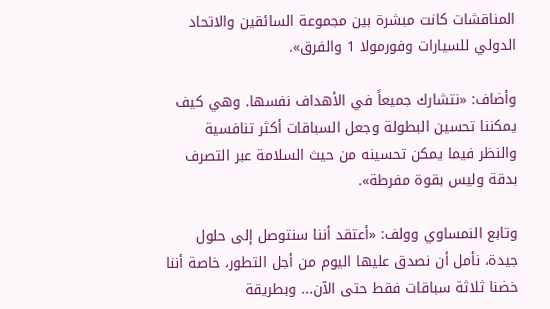المناقشات كانت مبشرة بين مجموعة السائقين والاتحاد الدولي للسيارات وفورمولا 1 والفرق».

وأضاف: «نتشارك جميعاً في الأهداف نفسها. وهي كيف يمكننا تحسين البطولة وجعل السباقات أكثر تنافسية والنظر فيما يمكن تحسينه من حيث السلامة عبر التصرف بدقة وليس بقوة مفرطة».

وتابع النمساوي وولف: «أعتقد أننا سنتوصل إلى حلول جيدة، نأمل أن نصدق عليها اليوم من أجل التطور، خاصة أننا خضنا ثلاثة سباقات فقط حتى الآن... وبطريقة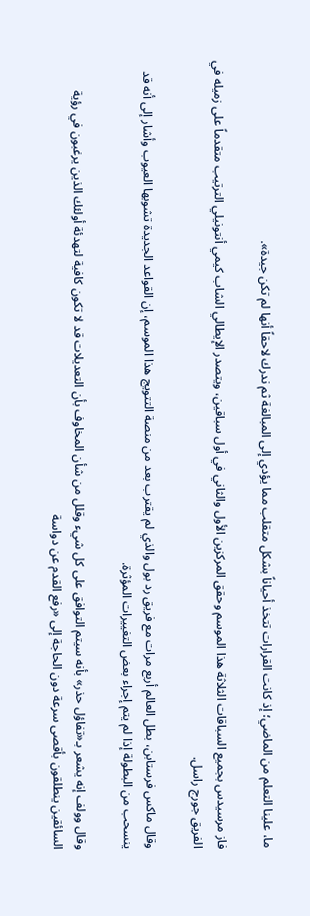ما، علينا التعلم من الماضي؛ إذ كانت القرارات تتخذ أحياناً بشكل متقلب مما يؤدي إلى المبالغة ثم ندرك لاحقاً أنها لم تكن جيدة».

فاز مرسيدس بجميع السباقات الثلاثة هذا الموسم وحقق المركزين الأول والثاني في أول سباقين، ويتصدر الإيطالي الشاب كيمي أنتونيلي الترتيب متقدماً على زميله في الفريق جورج راسل.

وقال ماكس فرستابن، بطل العالم أربع مرات مع فريق رد بول والذي لم يقترب بعد من منصة التتويج هذا الموسم، إن القواعد الجديدة تشوبها العيوب وأشار إلى أنه قد ينسحب من البطولة إذا لم يتم إجراء بعض التغييرات المؤثرة.

وقال وولف إنه يشعر بـ«تفاؤل حذر» بأنه سيتم التوافق على كل شيء وقلل من شأن المخاوف بأن التعديلات قد لا تكون كافية لتهدئة أولئك الذين يرغبون في رؤية السائقين ينطلقون بأقصى سرعة دون الحاجة إلى «رفع القدم عن دواسة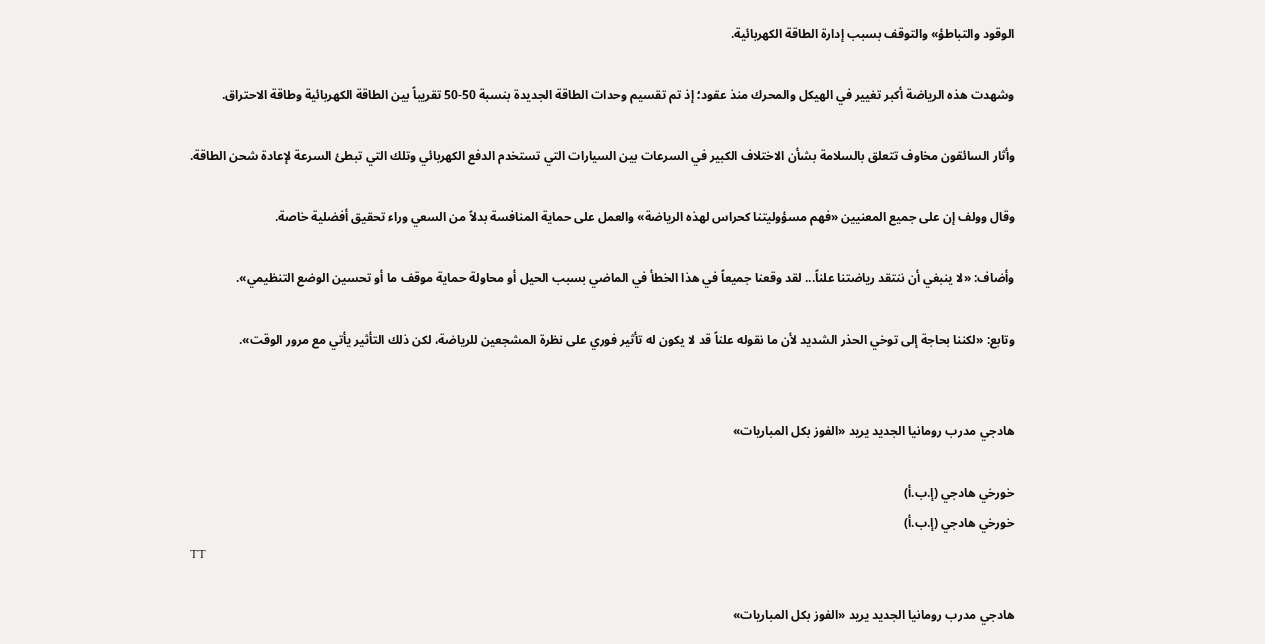الوقود والتباطؤ» والتوقف بسبب إدارة الطاقة الكهربائية.

وشهدت هذه الرياضة أكبر تغيير في الهيكل والمحرك منذ عقود؛ إذ تم تقسيم وحدات الطاقة الجديدة بنسبة 50-50 تقريباً بين الطاقة الكهربائية وطاقة الاحتراق.

وأثار السائقون مخاوف تتعلق بالسلامة بشأن الاختلاف الكبير في السرعات بين السيارات التي تستخدم الدفع الكهربائي وتلك التي تبطئ السرعة لإعادة شحن الطاقة.

وقال وولف إن على جميع المعنيين «فهم مسؤوليتنا كحراس لهذه الرياضة» والعمل على حماية المنافسة بدلاً من السعي وراء تحقيق أفضلية خاصة.

وأضاف: «لا ينبغي أن ننتقد رياضتنا علناً... لقد وقعنا جميعاً في هذا الخطأ في الماضي بسبب الحيل أو محاولة حماية موقف ما أو تحسين الوضع التنظيمي».

وتابع: «لكننا بحاجة إلى توخي الحذر الشديد لأن ما نقوله علناً قد لا يكون له تأثير فوري على نظرة المشجعين للرياضة، لكن ذلك التأثير يأتي مع مرور الوقت».


هادجي مدرب رومانيا الجديد يريد «الفوز بكل المباريات»

خورخي هادجي (إ.ب.أ)
خورخي هادجي (إ.ب.أ)
TT

هادجي مدرب رومانيا الجديد يريد «الفوز بكل المباريات»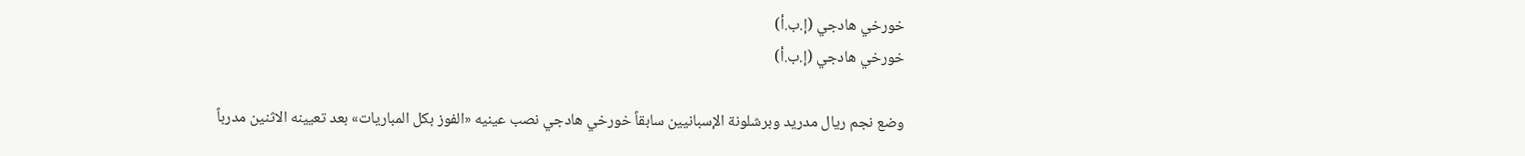خورخي هادجي (إ.ب.أ)
خورخي هادجي (إ.ب.أ)

وضع نجم ريال مدريد وبرشلونة الإسبانيين سابقاً خورخي هادجي نصب عينيه «الفوز بكل المباريات» بعد تعيينه الاثنين مدرباً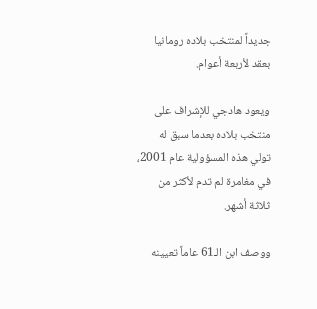جديداً لمنتخب بلاده رومانيا بعقد لأربعة أعوام.

ويعود هادجي للإشراف على منتخب بلاده بعدما سبق له تولي هذه المسؤولية عام 2001، في مغامرة لم تدم لأكثر من ثلاثة أشهر.

ووصف ابن الـ61 عاماً تعيينه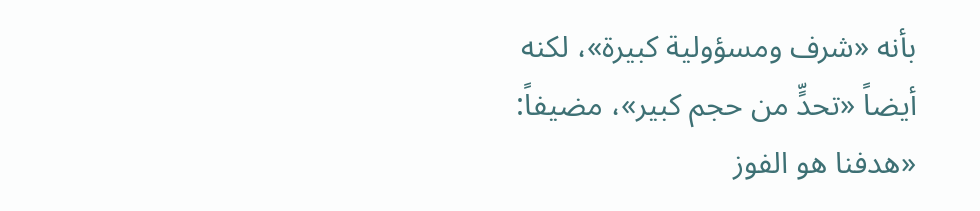بأنه «شرف ومسؤولية كبيرة»، لكنه أيضاً «تحدٍّ من حجم كبير»، مضيفاً: «هدفنا هو الفوز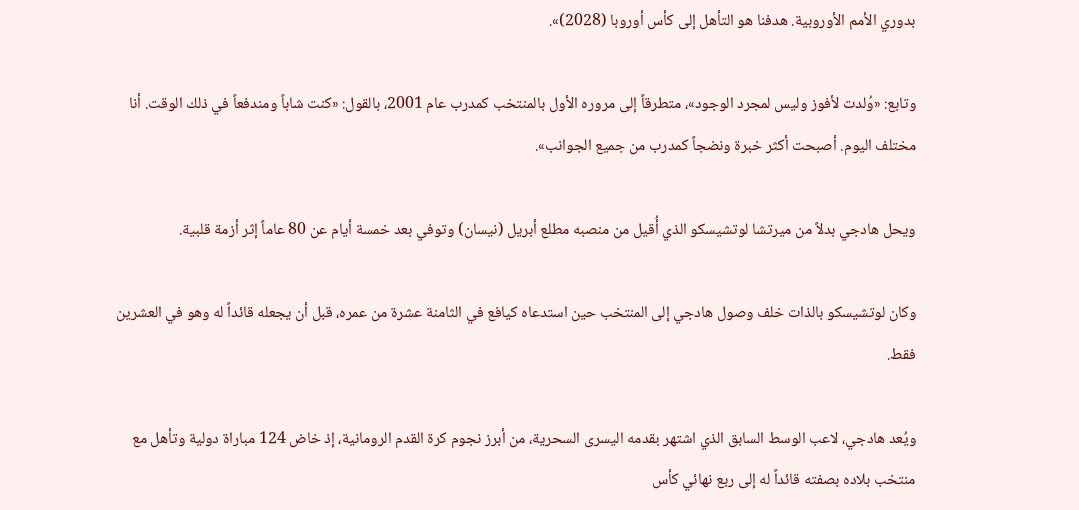بدوري الأمم الأوروبية. هدفنا هو التأهل إلى كأس أوروبا (2028)».

وتابع: «وُلدت لأفوز وليس لمجرد الوجود»، متطرقاً إلى مروره الأول بالمنتخب كمدرب عام 2001، بالقول: «كنت شاباً ومندفعاً في ذلك الوقت. أنا مختلف اليوم. أصبحت أكثر خبرة ونضجاً كمدرب من جميع الجوانب».

ويحل هادجي بدلاً من ميرتشا لوتشيسكو الذي أُقيل من منصبه مطلع أبريل (نيسان) وتوفي بعد خمسة أيام عن 80 عاماً إثر أزمة قلبية.

وكان لوتشيسكو بالذات خلف وصول هادجي إلى المنتخب حين استدعاه كيافع في الثامنة عشرة من عمره، قبل أن يجعله قائداً له وهو في العشرين فقط.

ويُعد هادجي، لاعب الوسط السابق الذي اشتهر بقدمه اليسرى السحرية، من أبرز نجوم كرة القدم الرومانية، إذ خاض 124 مباراة دولية وتأهل مع منتخب بلاده بصفته قائداً له إلى ربع نهائي كأس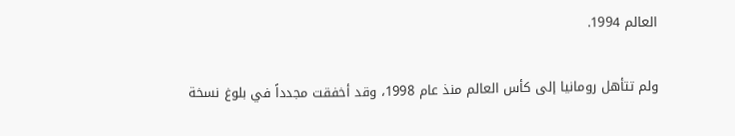العالم 1994.

ولم تتأهل رومانيا إلى كأس العالم منذ عام 1998، وقد أخفقت مجدداً في بلوغ نسخة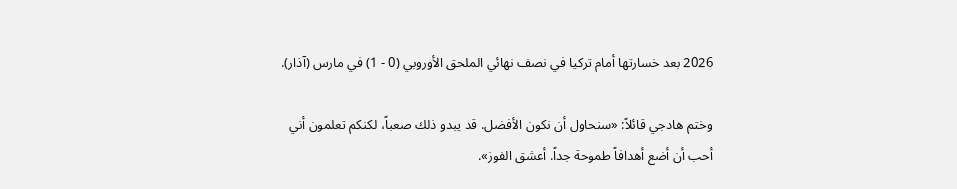2026 بعد خسارتها أمام تركيا في نصف نهائي الملحق الأوروبي (0 - 1) في مارس (آذار).

وختم هادجي قائلاً: «سنحاول أن نكون الأفضل. قد يبدو ذلك صعباً، لكنكم تعلمون أني أحب أن أضع أهدافاً طموحة جداً. أعشق الفوز».